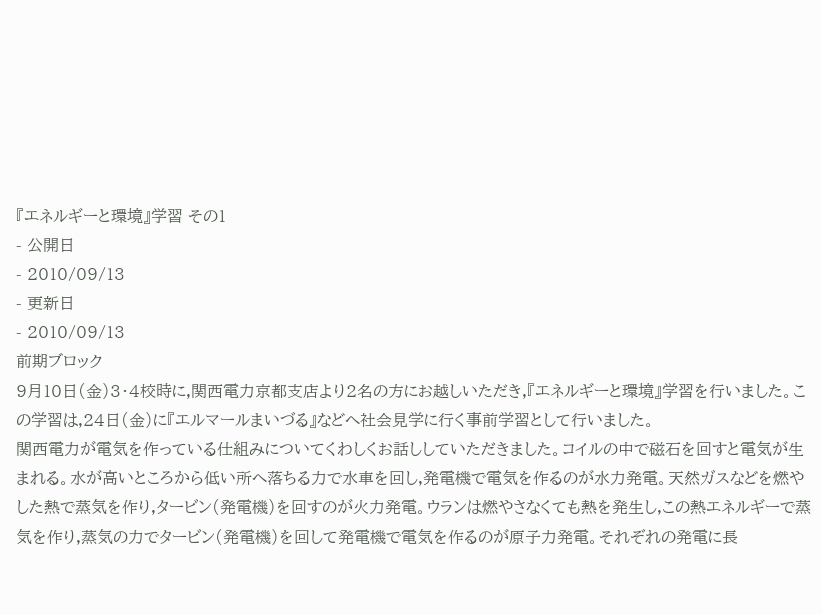『エネルギーと環境』学習 その1
- 公開日
- 2010/09/13
- 更新日
- 2010/09/13
前期ブロック
9月10日(金)3・4校時に,関西電力京都支店より2名の方にお越しいただき,『エネルギーと環境』学習を行いました。この学習は,24日(金)に『エルマールまいづる』などへ社会見学に行く事前学習として行いました。
関西電力が電気を作っている仕組みについてくわしくお話ししていただきました。コイルの中で磁石を回すと電気が生まれる。水が高いところから低い所へ落ちる力で水車を回し,発電機で電気を作るのが水力発電。天然ガスなどを燃やした熱で蒸気を作り,タービン(発電機)を回すのが火力発電。ウランは燃やさなくても熱を発生し,この熱エネルギーで蒸気を作り,蒸気の力でタービン(発電機)を回して発電機で電気を作るのが原子力発電。それぞれの発電に長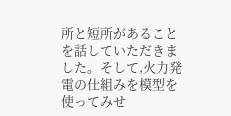所と短所があることを話していただきました。そして,火力発電の仕組みを模型を使ってみせ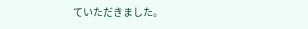ていただきました。